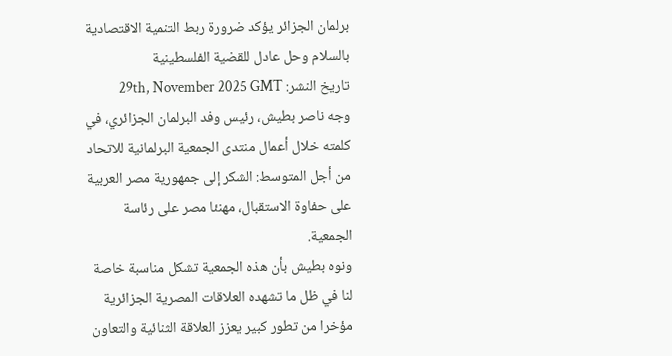برلمان الجزائر يؤكد ضرورة ربط التنمية الاقتصادية بالسلام وحل عادل للقضية الفلسطينية
تاريخ النشر: 29th, November 2025 GMT
وجه ناصر بطيش، رئيس وفد البرلمان الجزائري، في كلمته خلال أعمال منتدى الجمعية البرلمانية للاتحاد من أجل المتوسط: الشكر إلى جمهورية مصر العربية على حفاوة الاستقبال، مهنئا مصر على رئاسة الجمعية.
ونوه بطيش بأن هذه الجمعية تشكل مناسبة خاصة لنا في ظل ما تشهده العلاقات المصرية الجزائرية مؤخرا من تطور كبير يعزز العلاقة الثنائية والتعاون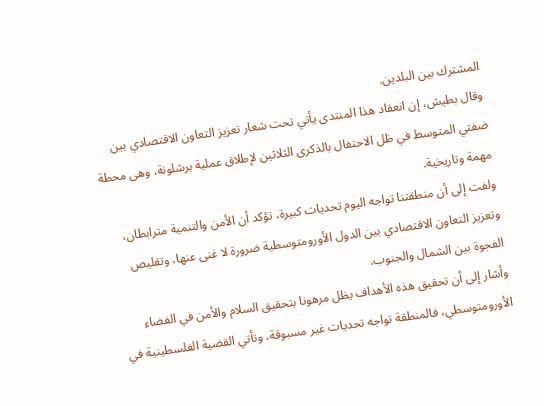المشترك بين البلدين.
وقال بطيش، إن انعقاد هذا المنتدى يأتي تحت شعار تعزيز التعاون الاقتصادي بين ضفتي المتوسط في ظل الاحتفال بالذكرى الثلاثين لإطلاق عملية برشلونة، وهى محطة مهمة وتاريخية.
ولفت إلى أن منطقتنا تواجه اليوم تحديات كبيرة، تؤكد أن الأمن والتنمية مترابطان، وتعزيز التعاون الاقتصادي بين الدول الأورومتوسطية ضرورة لا غنى عنها، وتقليص الفجوة بين الشمال والجنوب.
وأشار إلى أن تحقيق هذه الأهداف يظل مرهونا بتحقيق السلام والأمن في الفضاء الأورومتوسطي، فالمنطقة تواجه تحديات غير مسبوقة، وتأتي القضية الفلسطينية في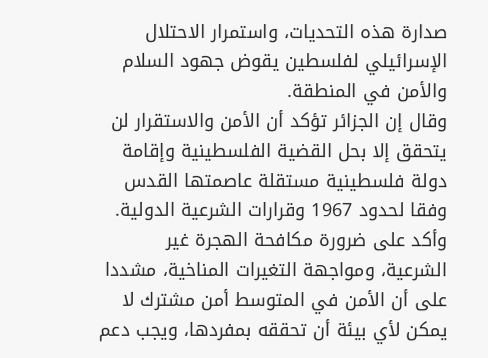صدارة هذه التحديات، واستمرار الاحتلال الإسرائيلي لفلسطين يقوض جهود السلام والأمن في المنطقة.
وقال إن الجزائر تؤكد أن الأمن والاستقرار لن يتحقق إلا بحل القضية الفلسطينية وإقامة دولة فلسطينية مستقلة عاصمتها القدس وفقا لحدود 1967 وقرارات الشرعية الدولية.
وأكد على ضرورة مكافحة الهجرة غير الشرعية، ومواجهة التغيرات المناخية، مشددا على أن الأمن في المتوسط أمن مشترك لا يمكن لأي بيئة أن تحققه بمفردها، ويجب دعم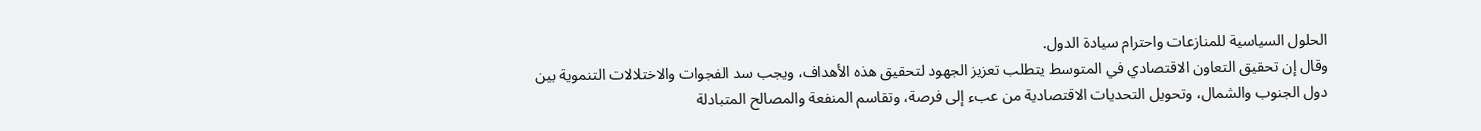الحلول السياسية للمنازعات واحترام سيادة الدول.
وقال إن تحقيق التعاون الاقتصادي في المتوسط يتطلب تعزيز الجهود لتحقيق هذه الأهداف، ويجب سد الفجوات والاختلالات التنموية بين دول الجنوب والشمال، وتحويل التحديات الاقتصادية من عبء إلى فرصة، وتقاسم المنفعة والمصالح المتبادلة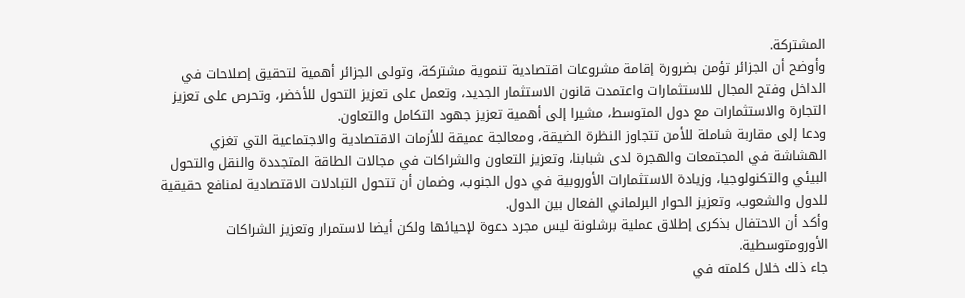المشتركة.
وأوضح أن الجزائر تؤمن بضرورة إقامة مشروعات اقتصادية تنموية مشتركة، وتولى الجزائر أهمية لتحقيق إصلاحات في الداخل وفتح المجال للاستثمارات واعتمدت قانون الاستثمار الجديد، وتعمل على تعزيز التحول للأخضر، وتحرص على تعزيز التجارة والاستثمارات مع دول المتوسط، مشيرا إلى أهمية تعزيز جهود التكامل والتعاون.
ودعا إلى مقاربة شاملة للأمن تتجاوز النظرة الضيقة، ومعالجة عميقة للأزمات الاقتصادية والاجتماعية التي تغزي الهشاشة في المجتمعات والهجرة لدى شبابنا، وتعزيز التعاون والشراكات في مجالات الطاقة المتجددة والنقل والتحول البيئي والتكنولوجيا، وزيادة الاستثمارات الأوروبية في دول الجنوب، وضمان أن تتحول التبادلات الاقتصادية لمنافع حقيقية للدول والشعوب، وتعزيز الحوار البرلماني الفعال بين الدول.
وأكد أن الاحتفال بذكرى إطلاق عملية برشلونة ليس مجرد دعوة لإحيائها ولكن أيضا لاستمرار وتعزيز الشراكات الأورومتوسطية.
جاء ذلك خلال كلمته في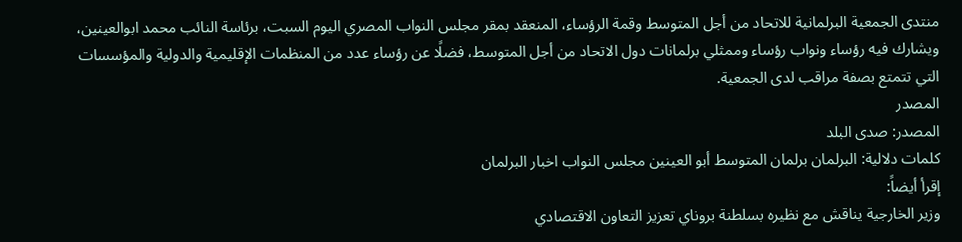منتدى الجمعية البرلمانية للاتحاد من أجل المتوسط وقمة الرؤساء، المنعقد بمقر مجلس النواب المصري اليوم السبت، برئاسة النائب محمد ابوالعينين، ويشارك فيه رؤساء ونواب رؤساء وممثلي برلمانات دول الاتحاد من أجل المتوسط، فضلًا عن رؤساء عدد من المنظمات الإقليمية والدولية والمؤسسات التي تتمتع بصفة مراقب لدى الجمعية.
المصدر
المصدر: صدى البلد
كلمات دلالية: البرلمان برلمان المتوسط أبو العينين مجلس النواب اخبار البرلمان
إقرأ أيضاً:
وزير الخارجية يناقش مع نظيره بسلطنة بروناي تعزيز التعاون الاقتصادي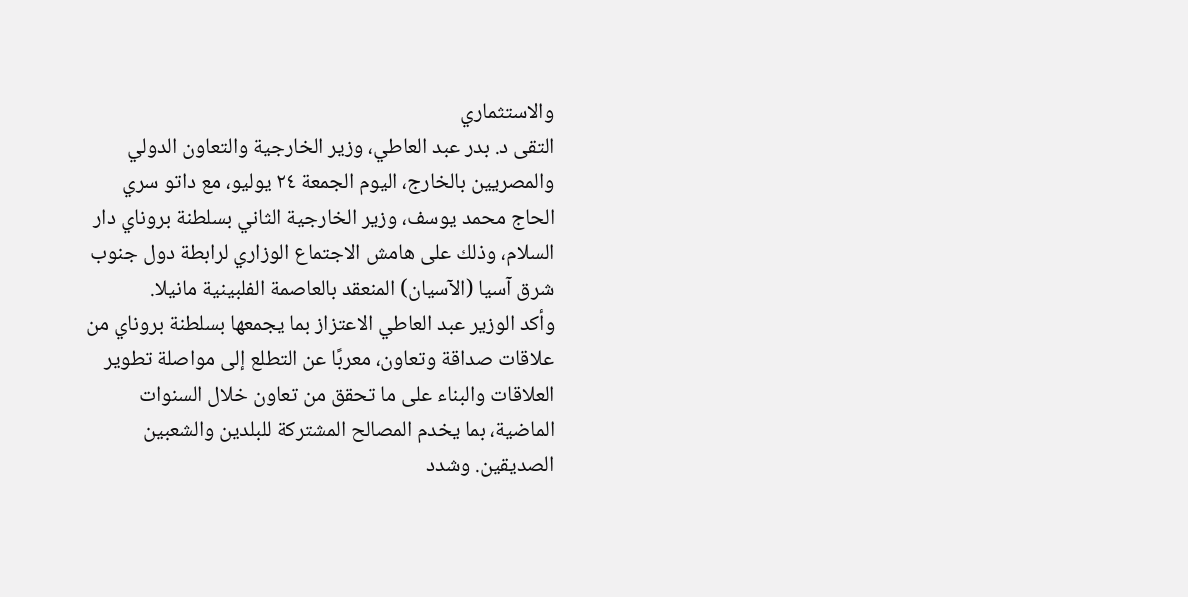والاستثماري
التقى د. بدر عبد العاطي، وزير الخارجية والتعاون الدولي والمصريين بالخارج، اليوم الجمعة ٢٤ يوليو، مع داتو سري الحاج محمد يوسف، وزير الخارجية الثاني بسلطنة بروناي دار السلام، وذلك على هامش الاجتماع الوزاري لرابطة دول جنوب شرق آسيا (الآسيان) المنعقد بالعاصمة الفلبينية مانيلا.
وأكد الوزير عبد العاطي الاعتزاز بما يجمعها بسلطنة بروناي من علاقات صداقة وتعاون، معربًا عن التطلع إلى مواصلة تطوير العلاقات والبناء على ما تحقق من تعاون خلال السنوات الماضية، بما يخدم المصالح المشتركة للبلدين والشعبين الصديقين. وشدد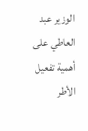الوزير عبد العاطي على أهمية تفعيل الأطر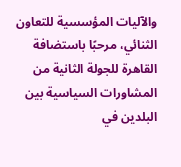والآليات المؤسسية للتعاون الثنائي، مرحبًا باستضافة القاهرة للجولة الثانية من المشاورات السياسية بين البلدين في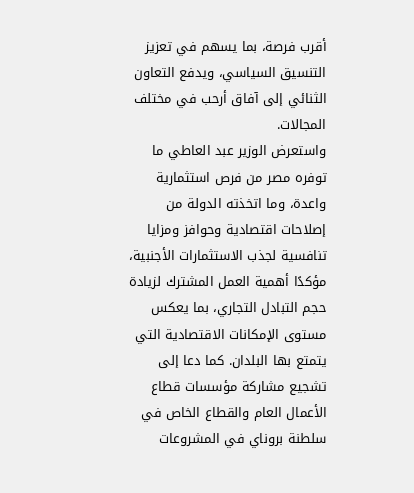أقرب فرصة، بما يسهم في تعزيز التنسيق السياسي، ويدفع التعاون الثنائي إلى آفاق أرحب في مختلف المجالات.
واستعرض الوزير عبد العاطي ما توفره مصر من فرص استثمارية واعدة، وما اتخذته الدولة من إصلاحات اقتصادية وحوافز ومزايا تنافسية لجذب الاستثمارات الأجنبية، مؤكدًا أهمية العمل المشترك لزيادة حجم التبادل التجاري، بما يعكس مستوى الإمكانات الاقتصادية التي يتمتع بها البلدان. كما دعا إلى تشجيع مشاركة مؤسسات قطاع الأعمال العام والقطاع الخاص في سلطنة بروناي في المشروعات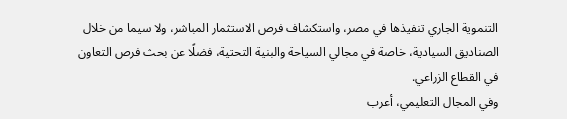التنموية الجاري تنفيذها في مصر، واستكشاف فرص الاستثمار المباشر، ولا سيما من خلال الصناديق السيادية، خاصة في مجالي السياحة والبنية التحتية، فضلًا عن بحث فرص التعاون في القطاع الزراعي.
وفي المجال التعليمي، أعرب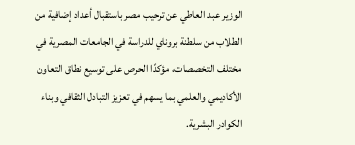الوزير عبد العاطي عن ترحيب مصر باستقبال أعداد إضافية من الطلاب من سلطنة بروناي للدراسة في الجامعات المصرية في مختلف التخصصات، مؤكدًا الحرص على توسيع نطاق التعاون الأكاديمي والعلمي بما يسهم في تعزيز التبادل الثقافي وبناء الكوادر البشرية.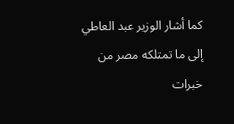كما أشار الوزير عبد العاطي إلى ما تمتلكه مصر من خبرات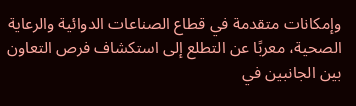وإمكانات متقدمة في قطاع الصناعات الدوائية والرعاية الصحية، معربًا عن التطلع إلى استكشاف فرص التعاون بين الجانبين في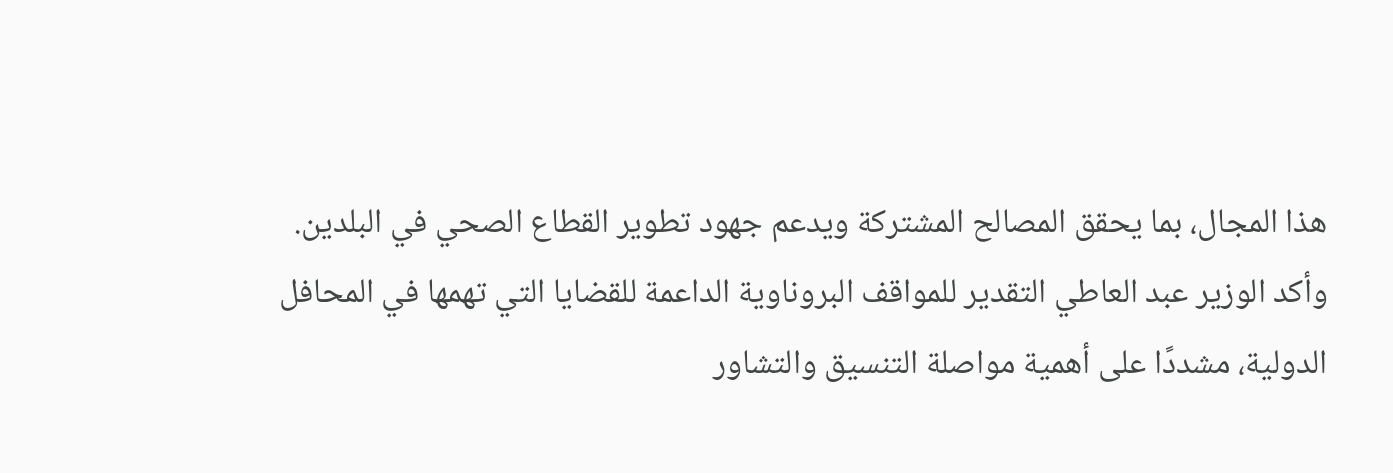هذا المجال، بما يحقق المصالح المشتركة ويدعم جهود تطوير القطاع الصحي في البلدين.
وأكد الوزير عبد العاطي التقدير للمواقف البروناوية الداعمة للقضايا التي تهمها في المحافل الدولية، مشددًا على أهمية مواصلة التنسيق والتشاور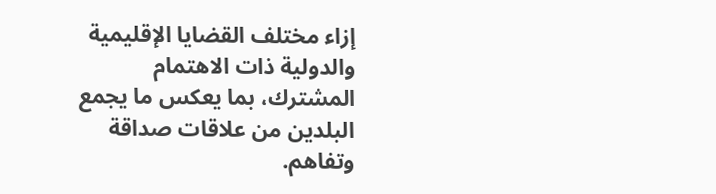إزاء مختلف القضايا الإقليمية والدولية ذات الاهتمام المشترك، بما يعكس ما يجمع البلدين من علاقات صداقة وتفاهم.